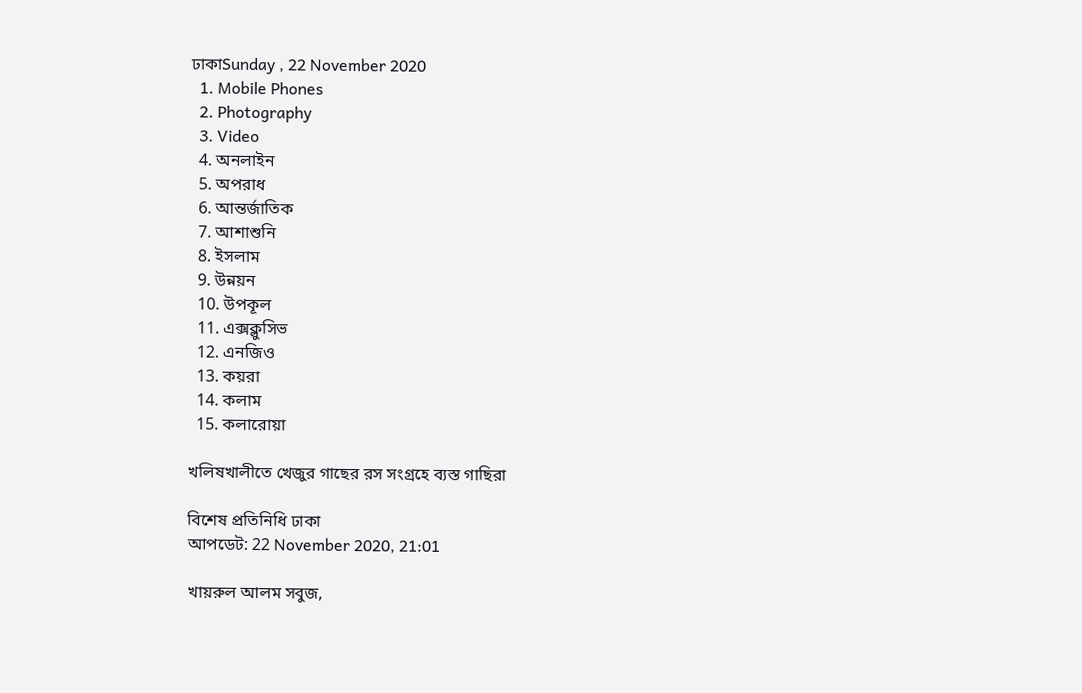ঢাকাSunday , 22 November 2020
  1. Mobile Phones
  2. Photography
  3. Video
  4. অনলাইন
  5. অপরাধ
  6. আন্তর্জাতিক
  7. আশাশুনি
  8. ইসলাম
  9. উন্নয়ন
  10. উপকূল
  11. এক্সক্লুসিভ
  12. এনজিও
  13. কয়রা
  14. কলাম
  15. কলারোয়া

খলিষখালীতে খেজুর গাছের রস সংগ্রহে ব্যস্ত গাছিরা

বিশেষ প্রতিনিধি ঢাকা
আপডেট: 22 November 2020, 21:01

খায়রুল আলম সবুজ,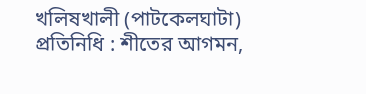খলিষখালী (পাটকেলঘাটা) প্রতিনিধি : শীতের আগমন,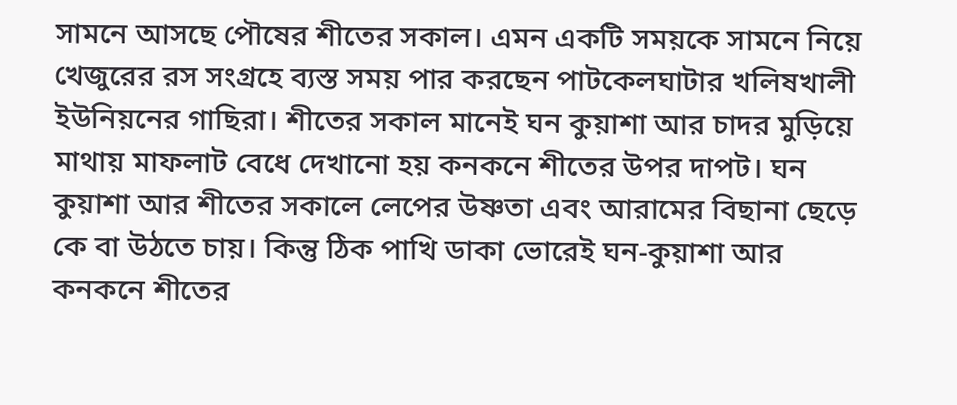সামনে আসছে পৌষের শীতের সকাল। এমন একটি সময়কে সামনে নিয়ে খেজুরের রস সংগ্রহে ব্যস্ত সময় পার করছেন পাটকেলঘাটার খলিষখালী ইউনিয়নের গাছিরা। শীতের সকাল মানেই ঘন কুয়াশা আর চাদর মুড়িয়ে মাথায় মাফলাট বেধে দেখানো হয় কনকনে শীতের উপর দাপট। ঘন কুয়াশা আর শীতের সকালে লেপের উষ্ণতা এবং আরামের বিছানা ছেড়ে কে বা উঠতে চায়। কিন্তু ঠিক পাখি ডাকা ভোরেই ঘন-কুয়াশা আর কনকনে শীতের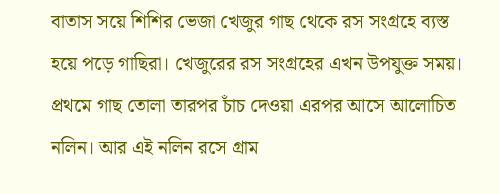বাতাস সয়ে শিশির ভেজা খেজুর গাছ থেকে রস সংগ্রহে ব্যস্ত হয়ে পড়ে গাছিরা। খেজুরের রস সংগ্রহের এখন উপযুক্ত সময়। প্রথমে গাছ তোলা তারপর চাঁচ দেওয়া এরপর আসে আলোচিত নলিন। আর এই নলিন রসে গ্রাম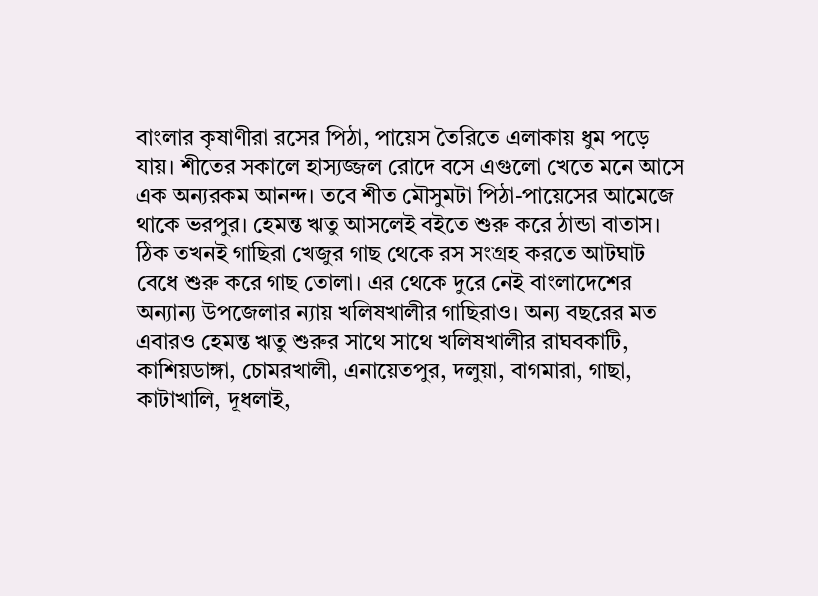বাংলার কৃষাণীরা রসের পিঠা, পায়েস তৈরিতে এলাকায় ধুম পড়ে যায়। শীতের সকালে হাস্যজ্জল রোদে বসে এগুলো খেতে মনে আসে এক অন্যরকম আনন্দ। তবে শীত মৌসুমটা পিঠা-পায়েসের আমেজে থাকে ভরপুর। হেমন্ত ঋতু আসলেই বইতে শুরু করে ঠান্ডা বাতাস। ঠিক তখনই গাছিরা খেজুর গাছ থেকে রস সংগ্রহ করতে আটঘাট বেধে শুরু করে গাছ তোলা। এর থেকে দুরে নেই বাংলাদেশের অন্যান্য উপজেলার ন্যায় খলিষখালীর গাছিরাও। অন্য বছরের মত এবারও হেমন্ত ঋতু শুরুর সাথে সাথে খলিষখালীর রাঘবকাটি, কাশিয়ডাঙ্গা, চোমরখালী, এনায়েতপুর, দলুয়া, বাগমারা, গাছা, কাটাখালি, দূধলাই,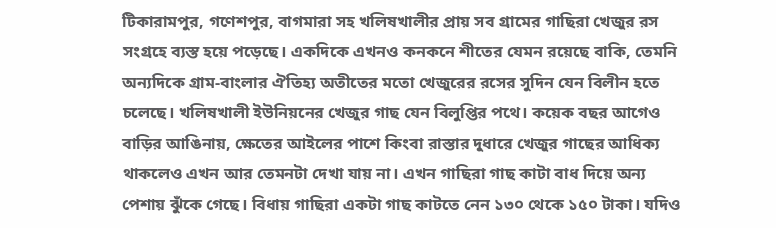টিকারামপুর, গণেশপুর, বাগমারা সহ খলিষখালীর প্রায় সব গ্রামের গাছিরা খেজুর রস সংগ্রহে ব্যস্ত হয়ে পড়েছে। একদিকে এখনও কনকনে শীতের যেমন রয়েছে বাকি, তেমনি অন্যদিকে গ্রাম-বাংলার ঐতিহ্য অতীতের মতো খেজুরের রসের সুদিন যেন বিলীন হতে চলেছে। খলিষখালী ইউনিয়নের খেজুর গাছ যেন বিলুপ্তির পথে। কয়েক বছর আগেও বাড়ির আঙিনায়, ক্ষেতের আইলের পাশে কিংবা রাস্তার দুধারে খেজুর গাছের আধিক্য থাকলেও এখন আর তেমনটা দেখা যায় না। এখন গাছিরা গাছ কাটা বাধ দিয়ে অন্য পেশায় ঝুঁকে গেছে। বিধায় গাছিরা একটা গাছ কাটতে নেন ১৩০ থেকে ১৫০ টাকা। যদিও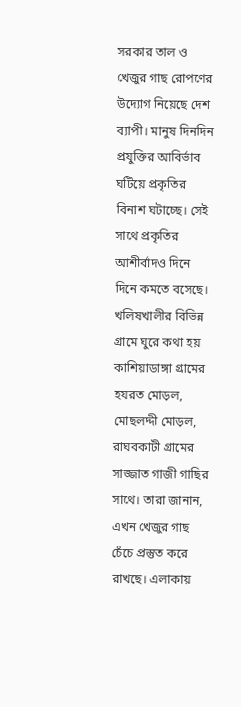সরকার তাল ও খেজুর গাছ রোপণের উদ্যোগ নিয়েছে দেশ ব্যাপী। মানুষ দিনদিন প্রযুক্তির আবির্ভাব ঘটিয়ে প্রকৃতির বিনাশ ঘটাচ্ছে। সেই সাথে প্রকৃতির আশীর্বাদও দিনে দিনে কমতে বসেছে। খলিষখালীর বিভিন্ন গ্রামে ঘুরে কথা হয় কাশিয়াডাঙ্গা গ্রামের হযরত মোড়ল, মোছলদ্দী মোড়ল, রাঘবকাটী গ্রামের সাজ্জাত গাজী গাছির সাথে। তারা জানান, এখন খেজুর গাছ চেঁচে প্রস্তুত করে রাখছে। এলাকায়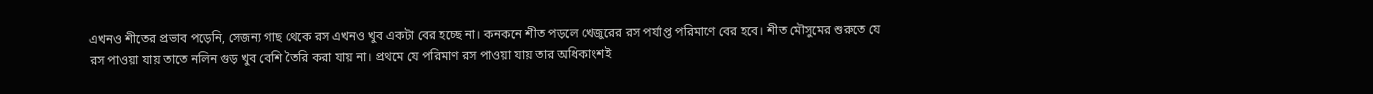এখনও শীতের প্রভাব পড়েনি, সেজন্য গাছ থেকে রস এখনও খুব একটা বের হচ্ছে না। কনকনে শীত পড়লে খেজুরের রস পর্যাপ্ত পরিমাণে বের হবে। শীত মৌসুমের শুরুতে যে রস পাওয়া যায় তাতে নলিন গুড় খুব বেশি তৈরি করা যায় না। প্রথমে যে পরিমাণ রস পাওয়া যায় তার অধিকাংশই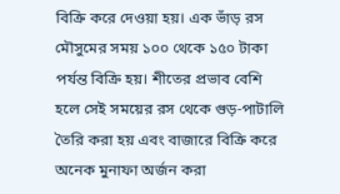বিক্রি করে দেওয়া হয়। এক ভাঁড় রস মৌসুমের সময় ১০০ থেকে ১৫০ টাকা পর্যন্ত বিক্রি হয়। শীতের প্রভাব বেশি হলে সেই সময়ের রস থেকে গুড়-পাটালি তৈরি করা হয় এবং বাজারে বিক্রি করে অনেক মুনাফা অর্জন করা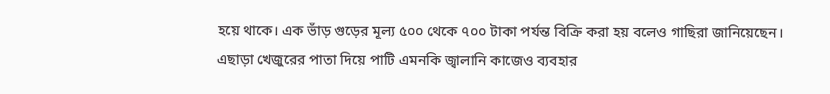হয়ে থাকে। এক ভাঁড় গুড়ের মূল্য ৫০০ থেকে ৭০০ টাকা পর্যন্ত বিক্রি করা হয় বলেও গাছিরা জানিয়েছেন। এছাড়া খেজুরের পাতা দিয়ে পাটি এমনকি জ্বালানি কাজেও ব্যবহার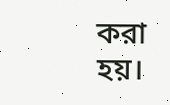করা হয়।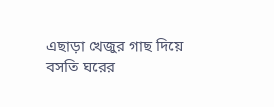এছাড়া খেজুর গাছ দিয়ে বসতি ঘরের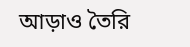আড়াও তৈরি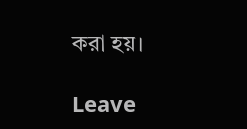করা হয়।

Leave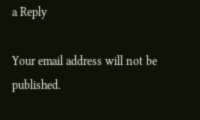a Reply

Your email address will not be published.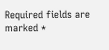Required fields are marked *